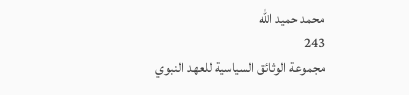محمد حميد الله
243
مجموعة الوثائق السياسية للعهد النبوي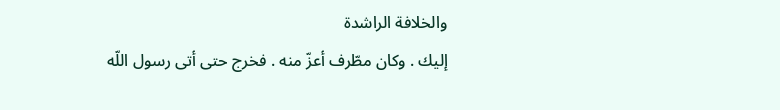والخلافة الراشدة
إليك . وكان مطّرف أعزّ منه . فخرج حتى أتى رسول اللّه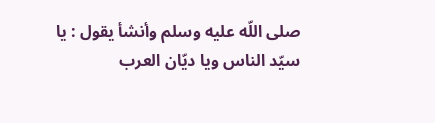صلى اللّه عليه وسلم وأنشأ يقول : يا سيّد الناس ويا ديّان العرب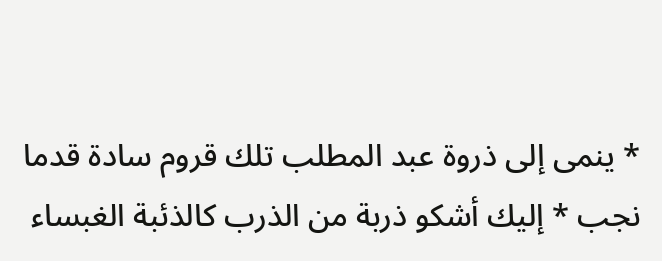* ينمى إلى ذروة عبد المطلب تلك قروم سادة قدما نجب * إليك أشكو ذربة من الذرب كالذئبة الغبساء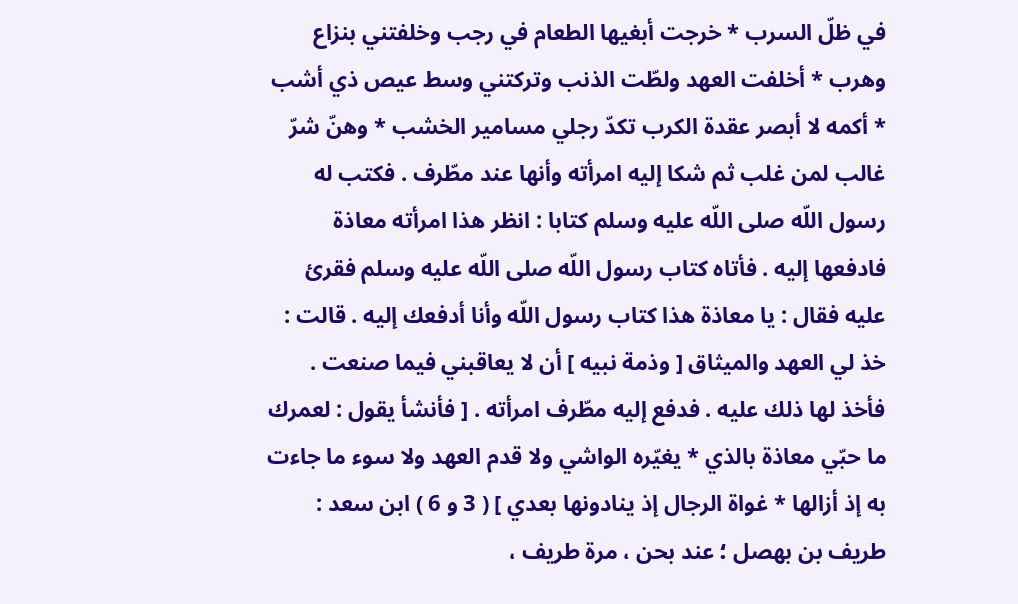في ظلّ السرب * خرجت أبغيها الطعام في رجب وخلفتني بنزاع وهرب * أخلفت العهد ولطّت الذنب وتركتني وسط عيص ذي أشب * أكمه لا أبصر عقدة الكرب تكدّ رجلي مسامير الخشب * وهنّ شرّ غالب لمن غلب ثم شكا إليه امرأته وأنها عند مطّرف . فكتب له رسول اللّه صلى اللّه عليه وسلم كتابا : انظر هذا امرأته معاذة فادفعها إليه . فأتاه كتاب رسول اللّه صلى اللّه عليه وسلم فقرئ عليه فقال : يا معاذة هذا كتاب رسول اللّه وأنا أدفعك إليه . قالت : خذ لي العهد والميثاق [ وذمة نبيه ] أن لا يعاقبني فيما صنعت . فأخذ لها ذلك عليه . فدفع إليه مطّرف امرأته . [ فأنشأ يقول : لعمرك ما حبّي معاذة بالذي * يغيّره الواشي ولا قدم العهد ولا سوء ما جاءت به إذ أزالها * غواة الرجال إذ ينادونها بعدي ] ( 3 و 6 ) ابن سعد : طريف بن بهصل ؛ عند بحن ، مرة طريف ،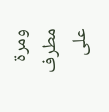ومرة مطرف على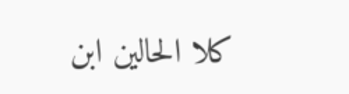كلا الحالين ابن